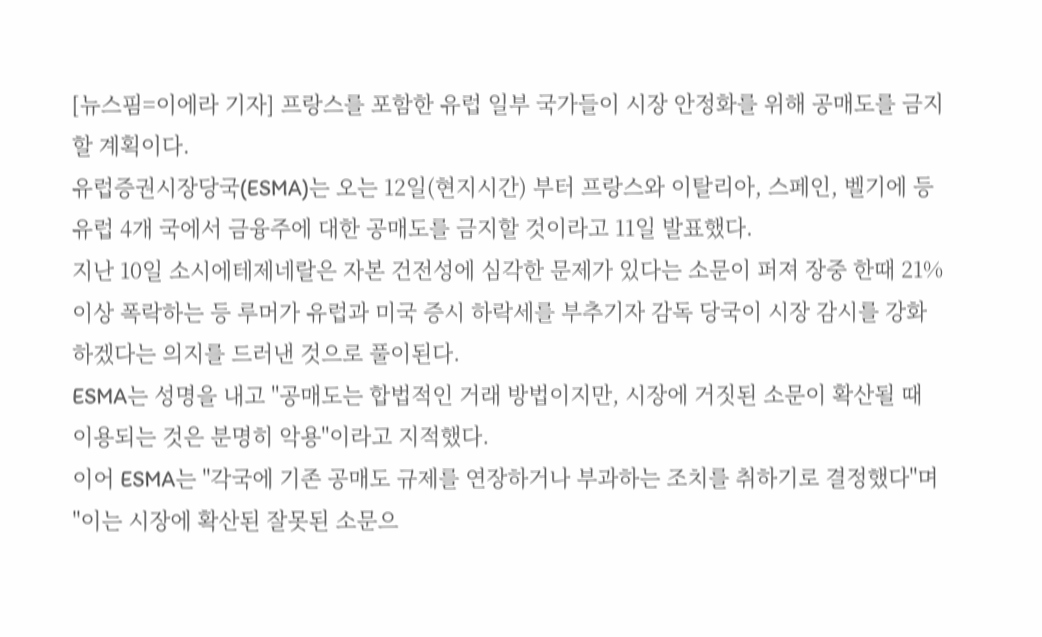[뉴스핌=이에라 기자] 프랑스를 포함한 유럽 일부 국가들이 시장 안정화를 위해 공매도를 금지할 계획이다.
유럽증권시장당국(ESMA)는 오는 12일(현지시간) 부터 프랑스와 이탈리아, 스페인, 벨기에 등 유럽 4개 국에서 금융주에 대한 공매도를 금지할 것이라고 11일 발표했다.
지난 10일 소시에테제네랄은 자본 건전성에 심각한 문제가 있다는 소문이 퍼져 장중 한때 21% 이상 폭락하는 등 루머가 유럽과 미국 증시 하락세를 부추기자 감독 당국이 시장 감시를 강화하겠다는 의지를 드러낸 것으로 풀이된다.
ESMA는 성명을 내고 "공매도는 합법적인 거래 방법이지만, 시장에 거짓된 소문이 확산될 때 이용되는 것은 분명히 악용"이라고 지적했다.
이어 ESMA는 "각국에 기존 공매도 규제를 연장하거나 부과하는 조치를 취하기로 결정했다"며 "이는 시장에 확산된 잘못된 소문으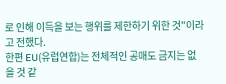로 인해 이득을 보는 행위를 제한하기 위한 것"이라고 전했다.
한편 EU(유럽연합)는 전체적인 공매도 금지는 없을 것 같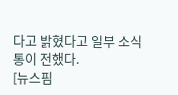다고 밝혔다고 일부 소식통이 전했다.
[뉴스핌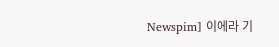Newspim] 이에라 기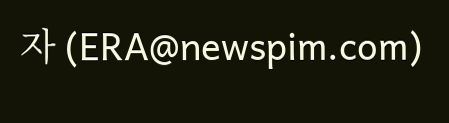자 (ERA@newspim.com)